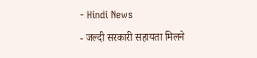- Hindi News
- जल्दी सरकारी सहायता मिलने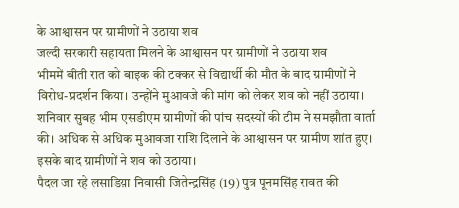के आश्वासन पर ग्रामीणों ने उठाया शव
जल्दी सरकारी सहायता मिलने के आश्वासन पर ग्रामीणों ने उठाया शव
भीममें बीती रात को बाइक की टक्कर से विद्यार्थी की मौत के बाद ग्रामीणों ने विरोध-प्रदर्शन किया। उन्होंने मुआवजे की मांग को लेकर शव को नहीं उठाया। शनिवार सुबह भीम एसडीएम ग्रामीणों की पांच सदस्यों की टीम ने समझौता वार्ता की। अधिक से अधिक मुआवजा राशि दिलाने के आश्वासन पर ग्रामीण शांत हुए। इसके बाद ग्रामीणों ने शव को उठाया।
पैदल जा रहे लसाडिय़ा निवासी जितेन्द्रसिंह (19) पुत्र पूनमसिंह रावत की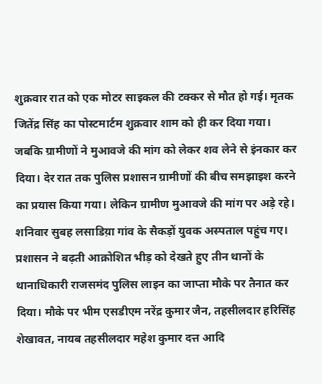शुक्रवार रात को एक मोटर साइकल की टक्कर से मौत हो गई। मृतक जितेंद्र सिंह का पोस्टमार्टम शुक्रवार शाम को ही कर दिया गया। जबकि ग्रामीणों ने मुआवजे की मांग को लेकर शव लेने से इंनकार कर दिया। देर रात तक पुलिस प्रशासन ग्रामीणों की बीच समझाइश करने का प्रयास किया गया। लेकिन ग्रामीण मुआवजे की मांग पर अड़े रहे। शनिवार सुबह लसाडिय़ा गांव के सैकड़ों युवक अस्पताल पहुंच गए। प्रशासन ने बढ़ती आक्रोशित भीड़ को देखते हुए तीन थानों के थानाधिकारी राजसमंद पुलिस लाइन का जाप्ता मौके पर तैनात कर दिया। मौके पर भीम एसडीएम नरेंद्र कुमार जैन, तहसीलदार हरिसिंह शेखावत, नायब तहसीलदार महेश कुमार दत्त आदि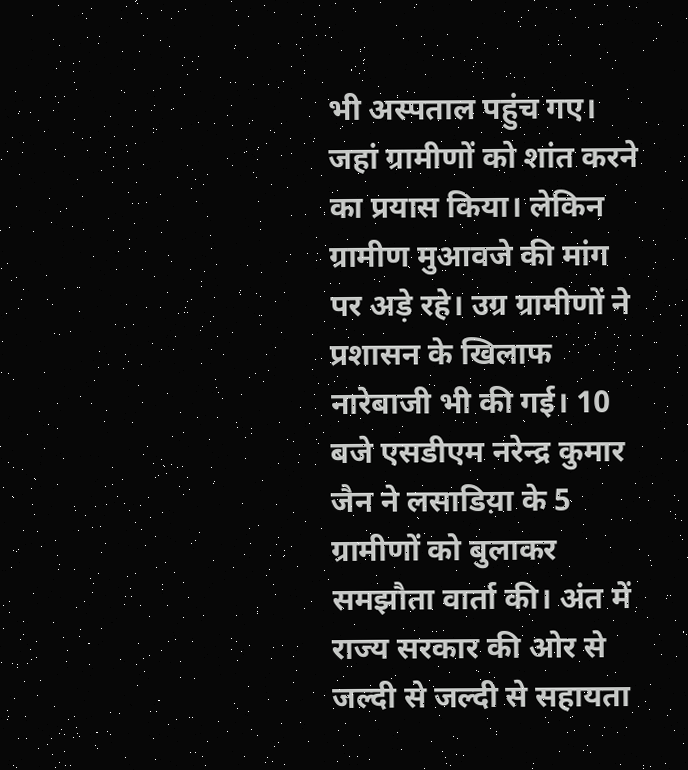भी अस्पताल पहुंच गए। जहां ग्रामीणों को शांत करने का प्रयास किया। लेकिन ग्रामीण मुआवजे की मांग पर अड़े रहे। उग्र ग्रामीणों ने प्रशासन के खिलाफ नारेबाजी भी की गई। 10 बजे एसडीएम नरेन्द्र कुमार जैन ने लसाडिय़ा के 5 ग्रामीणों को बुलाकर समझौता वार्ता की। अंत में राज्य सरकार की ओर से जल्दी से जल्दी से सहायता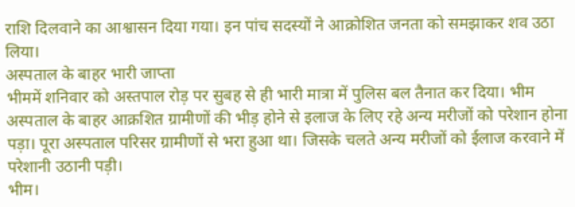राशि दिलवाने का आश्वासन दिया गया। इन पांच सदस्यों ने आक्रोशित जनता को समझाकर शव उठा लिया।
अस्पताल के बाहर भारी जाप्ता
भीममें शनिवार को अस्तपाल रोड़ पर सुबह से ही भारी मात्रा में पुलिस बल तैनात कर दिया। भीम अस्पताल के बाहर आक्रशित ग्रामीणों की भीड़ होने से इलाज के लिए रहे अन्य मरीजों को परेशान होना पड़ा। पूरा अस्पताल परिसर ग्रामीणों से भरा हुआ था। जिसके चलते अन्य मरीजों को ईलाज करवाने में परेशानी उठानी पड़ी।
भीम।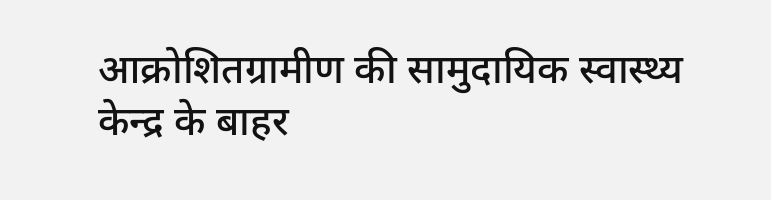आक्रोशितग्रामीण की सामुदायिक स्वास्थ्य केन्द्र के बाहर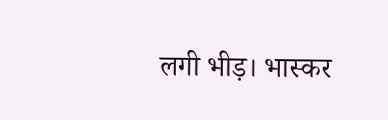लगी भीड़। भास्कर